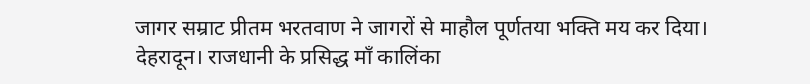जागर सम्राट प्रीतम भरतवाण ने जागरों से माहौल पूर्णतया भक्ति मय कर दिया।
देहरादून। राजधानी के प्रसिद्ध माँ कालिंका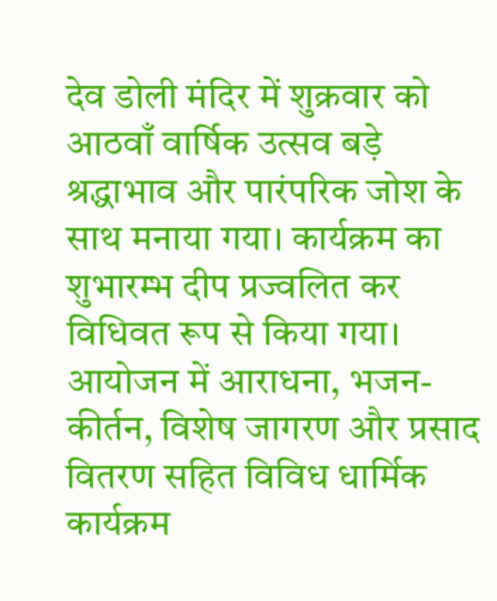देव डोली मंदिर में शुक्रवार को आठवाँ वार्षिक उत्सव बड़े श्रद्धाभाव और पारंपरिक जोश के साथ मनाया गया। कार्यक्रम का शुभारम्भ दीप प्रज्वलित कर विधिवत रूप से किया गया। आयोजन में आराधना, भजन-कीर्तन, विशेष जागरण और प्रसाद वितरण सहित विविध धार्मिक कार्यक्रम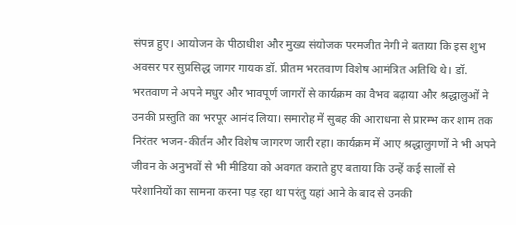संपन्न हुए। आयोजन के पीठाधीश और मुख्य संयोजक परमजीत नेगी ने बताया कि इस शुभ अवसर पर सुप्रसिद्ध जागर गायक डॉ. प्रीतम भरतवाण विशेष आमंत्रित अतिथि थे। डॉ. भरतवाण ने अपने मधुर और भावपूर्ण जागरों से कार्यक्रम का वैभव बढ़ाया और श्रद्धालुओं ने उनकी प्रस्तुति का भरपूर आनंद लिया। समारोह में सुबह की आराधना से प्रारम्भ कर शाम तक निरंतर भजन-कीर्तन और विशेष जागरण जारी रहा। कार्यक्रम में आए श्रद्धालुगणों ने भी अपने जीवन के अनुभवों से भी मीडिया को अवगत कराते हुए बताया कि उन्हें कई सालों से परेशानियों का सामना करना पड़ रहा था परंतु यहां आने के बाद से उनकी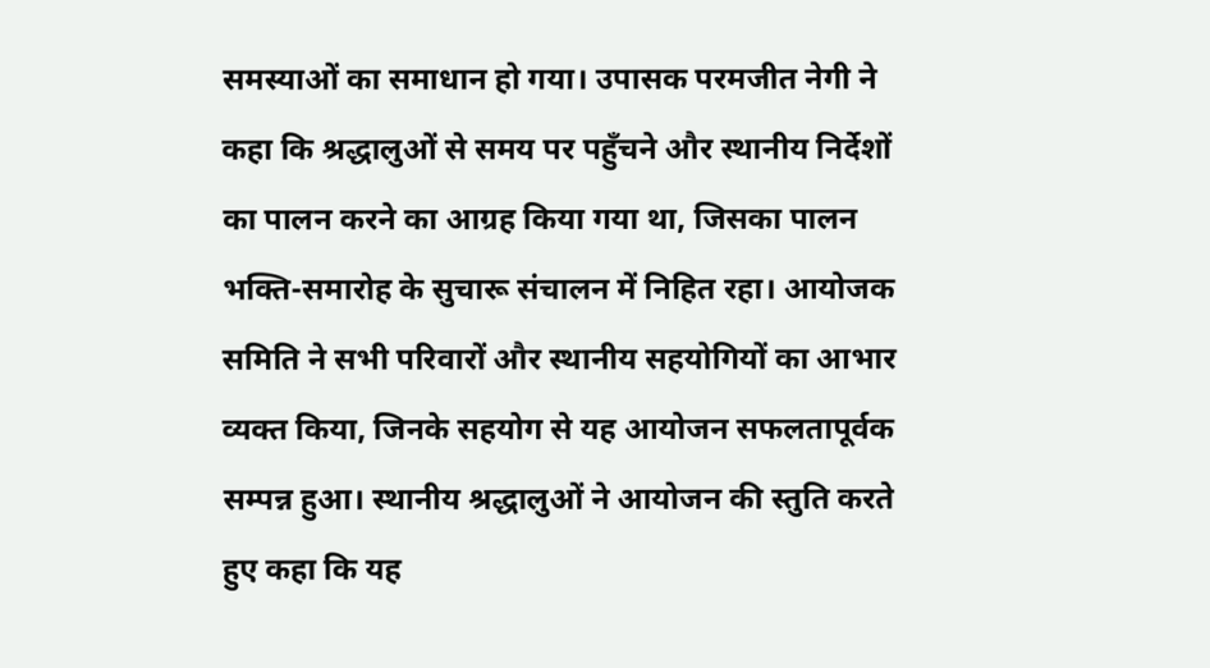समस्याओं का समाधान हो गया। उपासक परमजीत नेगी ने कहा कि श्रद्धालुओं से समय पर पहुँचने और स्थानीय निर्देशों का पालन करने का आग्रह किया गया था, जिसका पालन भक्ति-समारोह के सुचारू संचालन में निहित रहा। आयोजक समिति ने सभी परिवारों और स्थानीय सहयोगियों का आभार व्यक्त किया, जिनके सहयोग से यह आयोजन सफलतापूर्वक सम्पन्न हुआ। स्थानीय श्रद्धालुओं ने आयोजन की स्तुति करते हुए कहा कि यह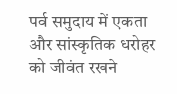पर्व समुदाय में एकता और सांस्कृतिक धरोहर को जीवंत रखने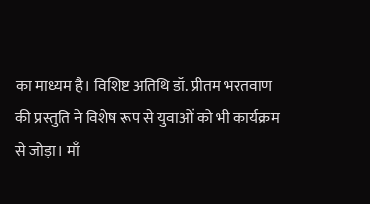का माध्यम है। विशिष्ट अतिथि डॉ. प्रीतम भरतवाण की प्रस्तुति ने विशेष रूप से युवाओं को भी कार्यक्रम से जोड़ा। माँ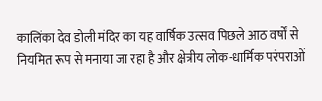कालिंका देव डोली मंदिर का यह वार्षिक उत्सव पिछले आठ वर्षों से नियमित रूप से मनाया जा रहा है और क्षेत्रीय लोक-धार्मिक परंपराओं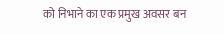को निभाने का एक प्रमुख अवसर बन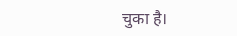चुका है।